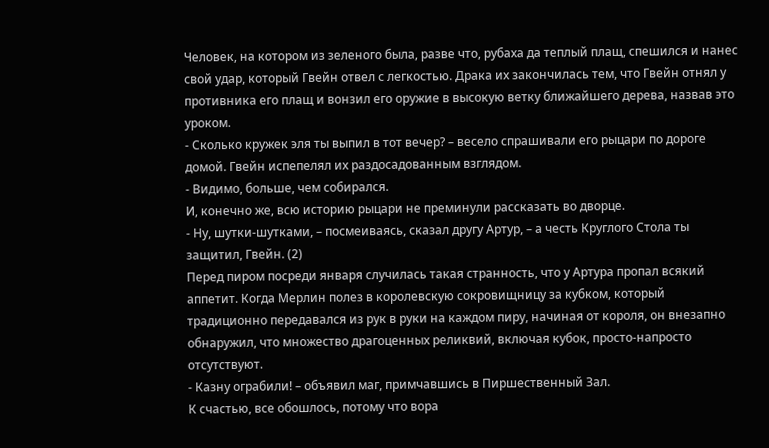Человек, на котором из зеленого была, разве что, рубаха да теплый плащ, спешился и нанес свой удар, который Гвейн отвел с легкостью. Драка их закончилась тем, что Гвейн отнял у противника его плащ и вонзил его оружие в высокую ветку ближайшего дерева, назвав это уроком.
- Сколько кружек эля ты выпил в тот вечер? – весело спрашивали его рыцари по дороге домой. Гвейн испепелял их раздосадованным взглядом.
- Видимо, больше, чем собирался.
И, конечно же, всю историю рыцари не преминули рассказать во дворце.
- Ну, шутки-шутками, – посмеиваясь, сказал другу Артур, – а честь Круглого Стола ты защитил, Гвейн. (2)
Перед пиром посреди января случилась такая странность, что у Артура пропал всякий аппетит. Когда Мерлин полез в королевскую сокровищницу за кубком, который традиционно передавался из рук в руки на каждом пиру, начиная от короля, он внезапно обнаружил, что множество драгоценных реликвий, включая кубок, просто-напросто отсутствуют.
- Казну ограбили! – объявил маг, примчавшись в Пиршественный Зал.
К счастью, все обошлось, потому что вора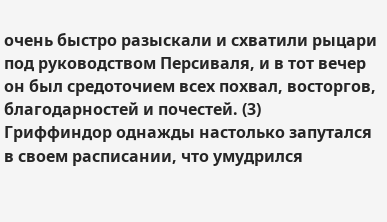очень быстро разыскали и схватили рыцари под руководством Персиваля, и в тот вечер он был средоточием всех похвал, восторгов, благодарностей и почестей. (3)
Гриффиндор однажды настолько запутался в своем расписании, что умудрился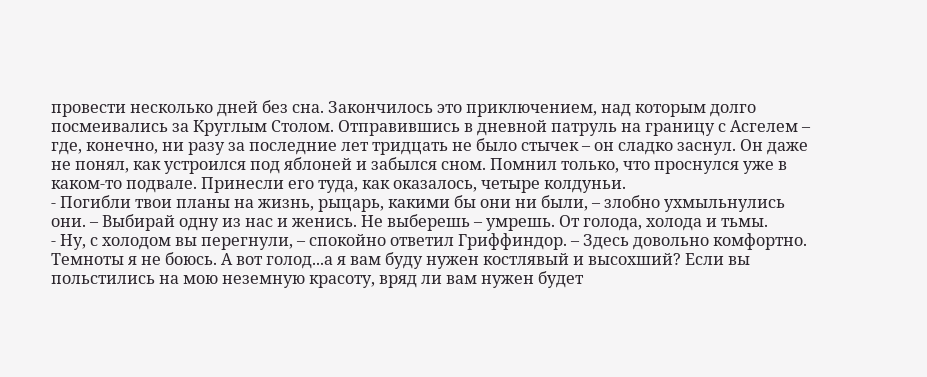провести несколько дней без сна. Закончилось это приключением, над которым долго посмеивались за Круглым Столом. Отправившись в дневной патруль на границу с Асгелем – где, конечно, ни разу за последние лет тридцать не было стычек – он сладко заснул. Он даже не понял, как устроился под яблоней и забылся сном. Помнил только, что проснулся уже в каком-то подвале. Принесли его туда, как оказалось, четыре колдуньи.
- Погибли твои планы на жизнь, рыцарь, какими бы они ни были, – злобно ухмыльнулись они. – Выбирай одну из нас и женись. Не выберешь – умрешь. От голода, холода и тьмы.
- Ну, с холодом вы перегнули, – спокойно ответил Гриффиндор. – Здесь довольно комфортно. Темноты я не боюсь. А вот голод...а я вам буду нужен костлявый и высохший? Если вы польстились на мою неземную красоту, вряд ли вам нужен будет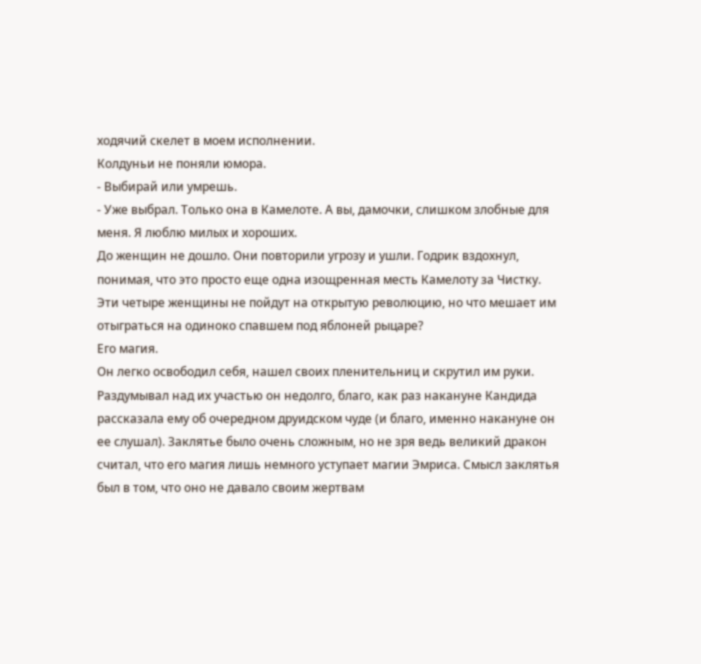ходячий скелет в моем исполнении.
Колдуньи не поняли юмора.
- Выбирай или умрешь.
- Уже выбрал. Только она в Камелоте. А вы, дамочки, слишком злобные для меня. Я люблю милых и хороших.
До женщин не дошло. Они повторили угрозу и ушли. Годрик вздохнул, понимая, что это просто еще одна изощренная месть Камелоту за Чистку. Эти четыре женщины не пойдут на открытую революцию, но что мешает им отыграться на одиноко спавшем под яблоней рыцаре?
Его магия.
Он легко освободил себя, нашел своих пленительниц и скрутил им руки. Раздумывал над их участью он недолго, благо, как раз накануне Кандида рассказала ему об очередном друидском чуде (и благо, именно накануне он ее слушал). Заклятье было очень сложным, но не зря ведь великий дракон считал, что его магия лишь немного уступает магии Эмриса. Смысл заклятья был в том, что оно не давало своим жертвам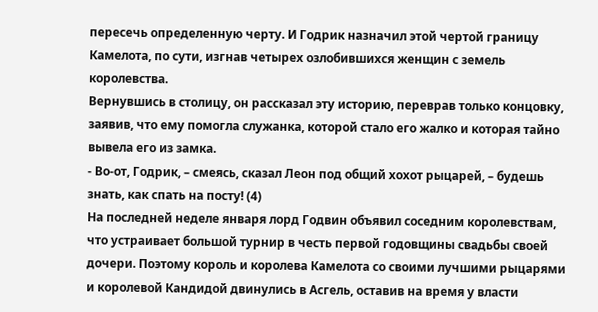пересечь определенную черту. И Годрик назначил этой чертой границу Камелота, по сути, изгнав четырех озлобившихся женщин с земель королевства.
Вернувшись в столицу, он рассказал эту историю, переврав только концовку, заявив, что ему помогла служанка, которой стало его жалко и которая тайно вывела его из замка.
- Во-от, Годрик, – смеясь, сказал Леон под общий хохот рыцарей, – будешь знать, как спать на посту! (4)
На последней неделе января лорд Годвин объявил соседним королевствам, что устраивает большой турнир в честь первой годовщины свадьбы своей дочери. Поэтому король и королева Камелота со своими лучшими рыцарями и королевой Кандидой двинулись в Асгель, оставив на время у власти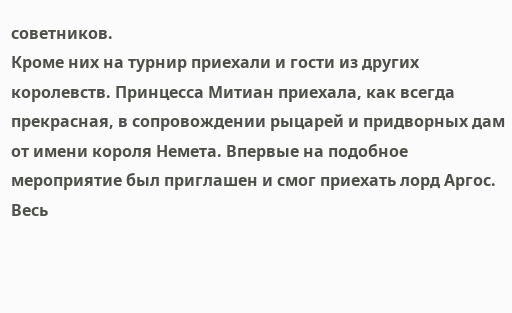советников.
Кроме них на турнир приехали и гости из других королевств. Принцесса Митиан приехала, как всегда прекрасная, в сопровождении рыцарей и придворных дам от имени короля Немета. Впервые на подобное мероприятие был приглашен и смог приехать лорд Аргос. Весь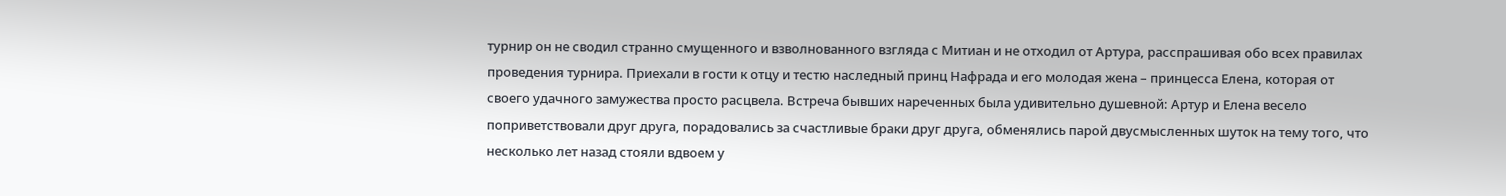турнир он не сводил странно смущенного и взволнованного взгляда с Митиан и не отходил от Артура, расспрашивая обо всех правилах проведения турнира. Приехали в гости к отцу и тестю наследный принц Нафрада и его молодая жена – принцесса Елена, которая от своего удачного замужества просто расцвела. Встреча бывших нареченных была удивительно душевной: Артур и Елена весело поприветствовали друг друга, порадовались за счастливые браки друг друга, обменялись парой двусмысленных шуток на тему того, что несколько лет назад стояли вдвоем у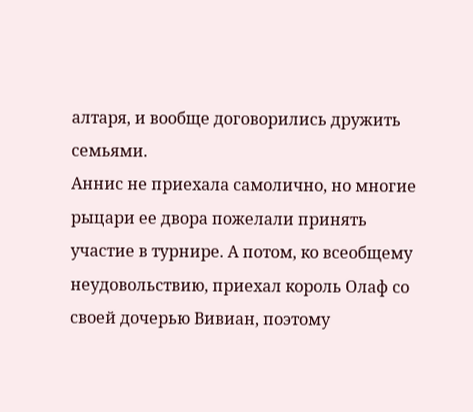алтаря, и вообще договорились дружить семьями.
Аннис не приехала самолично, но многие рыцари ее двора пожелали принять участие в турнире. А потом, ко всеобщему неудовольствию, приехал король Олаф со своей дочерью Вивиан, поэтому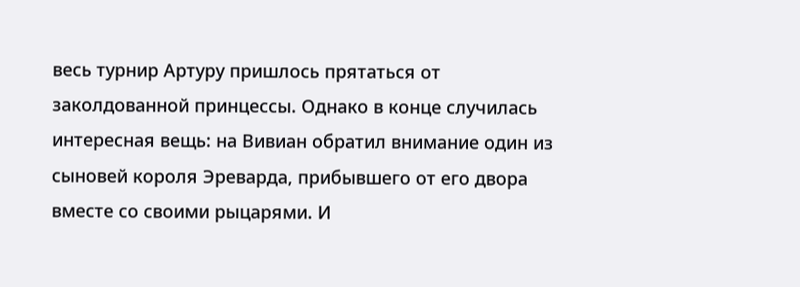весь турнир Артуру пришлось прятаться от заколдованной принцессы. Однако в конце случилась интересная вещь: на Вивиан обратил внимание один из сыновей короля Эреварда, прибывшего от его двора вместе со своими рыцарями. И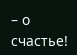– о счастье!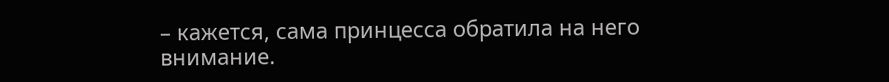– кажется, сама принцесса обратила на него внимание.